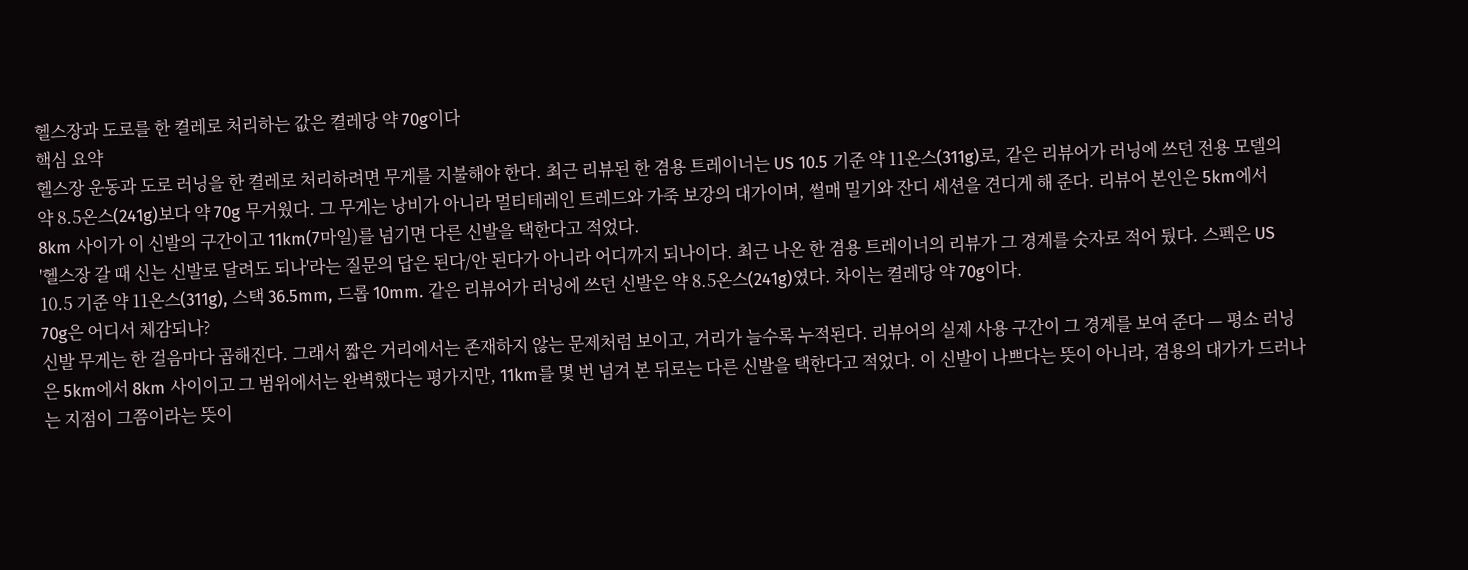헬스장과 도로를 한 켤레로 처리하는 값은 켤레당 약 70g이다
핵심 요약
헬스장 운동과 도로 러닝을 한 켤레로 처리하려면 무게를 지불해야 한다. 최근 리뷰된 한 겸용 트레이너는 US 10.5 기준 약 11온스(311g)로, 같은 리뷰어가 러닝에 쓰던 전용 모델의 약 8.5온스(241g)보다 약 70g 무거웠다. 그 무게는 낭비가 아니라 멀티테레인 트레드와 가죽 보강의 대가이며, 썰매 밀기와 잔디 세션을 견디게 해 준다. 리뷰어 본인은 5km에서 8km 사이가 이 신발의 구간이고 11km(7마일)를 넘기면 다른 신발을 택한다고 적었다.
'헬스장 갈 때 신는 신발로 달려도 되나'라는 질문의 답은 된다/안 된다가 아니라 어디까지 되나이다. 최근 나온 한 겸용 트레이너의 리뷰가 그 경계를 숫자로 적어 뒀다. 스펙은 US 10.5 기준 약 11온스(311g), 스택 36.5mm, 드롭 10mm. 같은 리뷰어가 러닝에 쓰던 신발은 약 8.5온스(241g)였다. 차이는 켤레당 약 70g이다.
70g은 어디서 체감되나?
신발 무게는 한 걸음마다 곱해진다. 그래서 짧은 거리에서는 존재하지 않는 문제처럼 보이고, 거리가 늘수록 누적된다. 리뷰어의 실제 사용 구간이 그 경계를 보여 준다 — 평소 러닝은 5km에서 8km 사이이고 그 범위에서는 완벽했다는 평가지만, 11km를 몇 번 넘겨 본 뒤로는 다른 신발을 택한다고 적었다. 이 신발이 나쁘다는 뜻이 아니라, 겸용의 대가가 드러나는 지점이 그쯤이라는 뜻이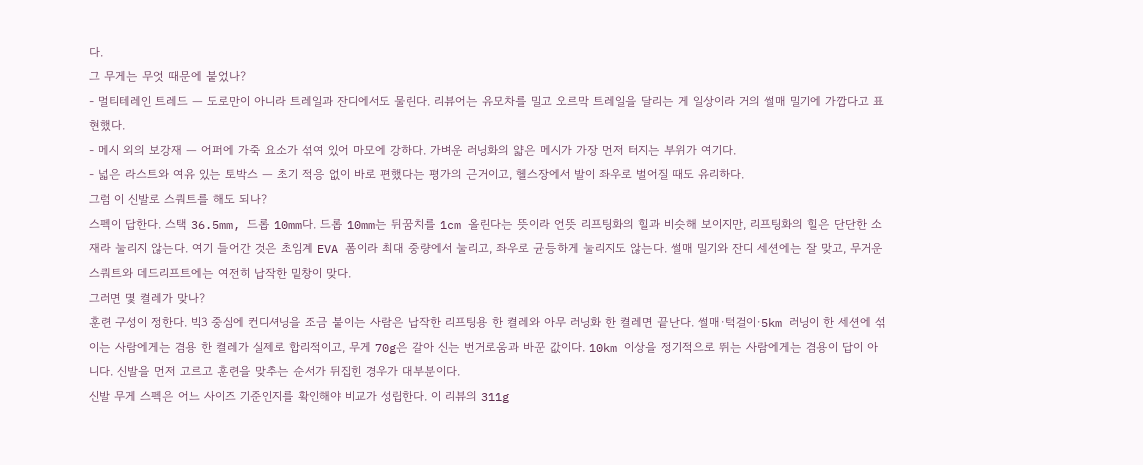다.
그 무게는 무엇 때문에 붙었나?
- 멀티테레인 트레드 — 도로만이 아니라 트레일과 잔디에서도 물린다. 리뷰어는 유모차를 밀고 오르막 트레일을 달리는 게 일상이라 거의 썰매 밀기에 가깝다고 표현했다.
- 메시 외의 보강재 — 어퍼에 가죽 요소가 섞여 있어 마모에 강하다. 가벼운 러닝화의 얇은 메시가 가장 먼저 터지는 부위가 여기다.
- 넓은 라스트와 여유 있는 토박스 — 초기 적응 없이 바로 편했다는 평가의 근거이고, 헬스장에서 발이 좌우로 벌어질 때도 유리하다.
그럼 이 신발로 스쿼트를 해도 되나?
스펙이 답한다. 스택 36.5mm, 드롭 10mm다. 드롭 10mm는 뒤꿈치를 1cm 올린다는 뜻이라 언뜻 리프팅화의 힐과 비슷해 보이지만, 리프팅화의 힐은 단단한 소재라 눌리지 않는다. 여기 들어간 것은 초임계 EVA 폼이라 최대 중량에서 눌리고, 좌우로 균등하게 눌리지도 않는다. 썰매 밀기와 잔디 세션에는 잘 맞고, 무거운 스쿼트와 데드리프트에는 여전히 납작한 밑창이 맞다.
그러면 몇 켤레가 맞나?
훈련 구성이 정한다. 빅3 중심에 컨디셔닝을 조금 붙이는 사람은 납작한 리프팅용 한 켤레와 아무 러닝화 한 켤레면 끝난다. 썰매·턱걸이·5km 러닝이 한 세션에 섞이는 사람에게는 겸용 한 켤레가 실제로 합리적이고, 무게 70g은 갈아 신는 번거로움과 바꾼 값이다. 10km 이상을 정기적으로 뛰는 사람에게는 겸용이 답이 아니다. 신발을 먼저 고르고 훈련을 맞추는 순서가 뒤집힌 경우가 대부분이다.
신발 무게 스펙은 어느 사이즈 기준인지를 확인해야 비교가 성립한다. 이 리뷰의 311g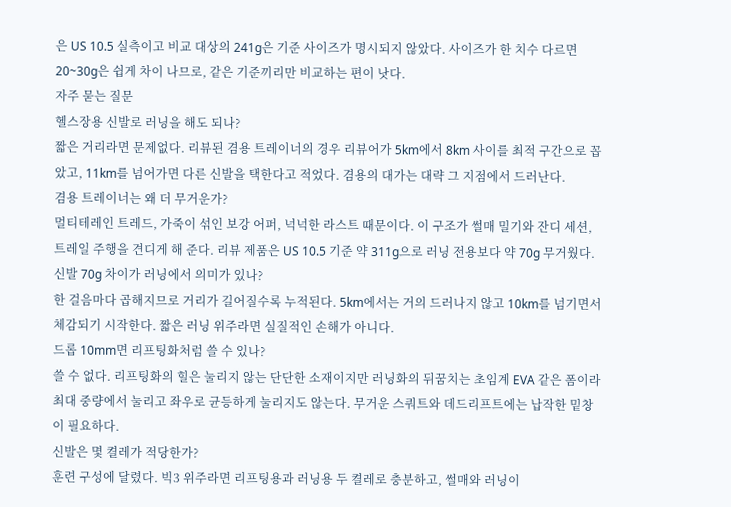은 US 10.5 실측이고 비교 대상의 241g은 기준 사이즈가 명시되지 않았다. 사이즈가 한 치수 다르면 20~30g은 쉽게 차이 나므로, 같은 기준끼리만 비교하는 편이 낫다.
자주 묻는 질문
헬스장용 신발로 러닝을 해도 되나?
짧은 거리라면 문제없다. 리뷰된 겸용 트레이너의 경우 리뷰어가 5km에서 8km 사이를 최적 구간으로 꼽았고, 11km를 넘어가면 다른 신발을 택한다고 적었다. 겸용의 대가는 대략 그 지점에서 드러난다.
겸용 트레이너는 왜 더 무거운가?
멀티테레인 트레드, 가죽이 섞인 보강 어퍼, 넉넉한 라스트 때문이다. 이 구조가 썰매 밀기와 잔디 세션, 트레일 주행을 견디게 해 준다. 리뷰 제품은 US 10.5 기준 약 311g으로 러닝 전용보다 약 70g 무거웠다.
신발 70g 차이가 러닝에서 의미가 있나?
한 걸음마다 곱해지므로 거리가 길어질수록 누적된다. 5km에서는 거의 드러나지 않고 10km를 넘기면서 체감되기 시작한다. 짧은 러닝 위주라면 실질적인 손해가 아니다.
드롭 10mm면 리프팅화처럼 쓸 수 있나?
쓸 수 없다. 리프팅화의 힐은 눌리지 않는 단단한 소재이지만 러닝화의 뒤꿈치는 초임계 EVA 같은 폼이라 최대 중량에서 눌리고 좌우로 균등하게 눌리지도 않는다. 무거운 스쿼트와 데드리프트에는 납작한 밑창이 필요하다.
신발은 몇 켤레가 적당한가?
훈련 구성에 달렸다. 빅3 위주라면 리프팅용과 러닝용 두 켤레로 충분하고, 썰매와 러닝이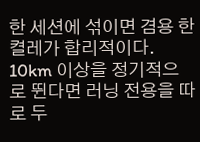한 세션에 섞이면 겸용 한 켤레가 합리적이다. 10km 이상을 정기적으로 뛴다면 러닝 전용을 따로 두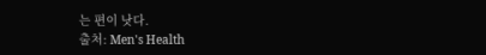는 편이 낫다.
출처: Men's Health